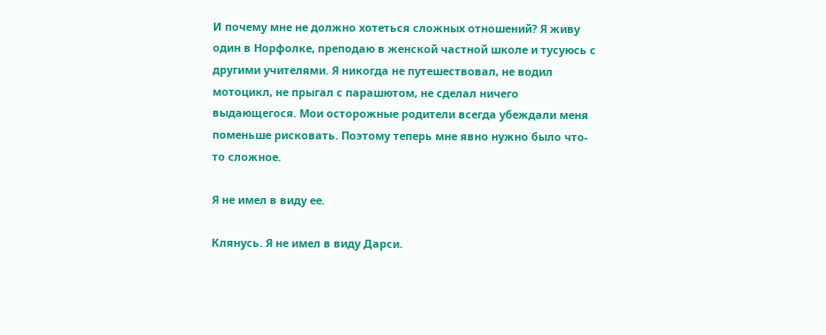И почему мне не должно хотеться сложных отношений? Я живу один в Норфолке, преподаю в женской частной школе и тусуюсь с другими учителями. Я никогда не путешествовал, не водил мотоцикл, не прыгал с парашютом, не сделал ничего выдающегося. Мои осторожные родители всегда убеждали меня поменьше рисковать. Поэтому теперь мне явно нужно было что-то сложное.

Я не имел в виду ее.

Клянусь. Я не имел в виду Дарси.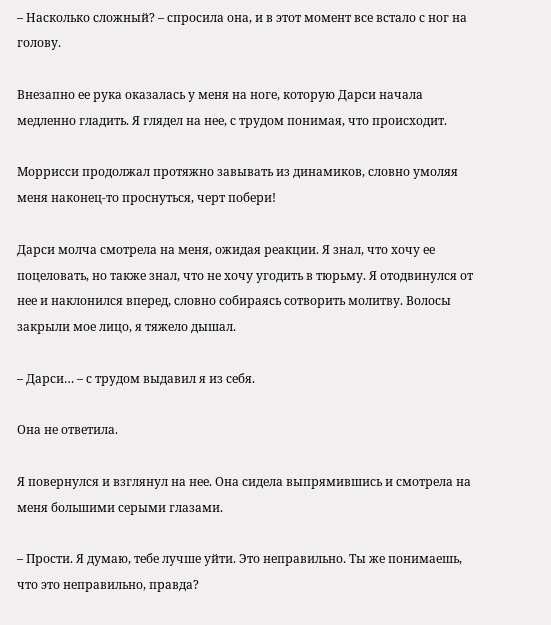– Насколько сложный? – спросила она, и в этот момент все встало с ног на голову.

Внезапно ее рука оказалась у меня на ноге, которую Дарси начала медленно гладить. Я глядел на нее, с трудом понимая, что происходит.

Моррисси продолжал протяжно завывать из динамиков, словно умоляя меня наконец-то проснуться, черт побери!

Дарси молча смотрела на меня, ожидая реакции. Я знал, что хочу ее поцеловать, но также знал, что не хочу угодить в тюрьму. Я отодвинулся от нее и наклонился вперед, словно собираясь сотворить молитву. Волосы закрыли мое лицо, я тяжело дышал.

– Дарси… – с трудом выдавил я из себя.

Она не ответила.

Я повернулся и взглянул на нее. Она сидела выпрямившись и смотрела на меня большими серыми глазами.

– Прости. Я думаю, тебе лучше уйти. Это неправильно. Ты же понимаешь, что это неправильно, правда?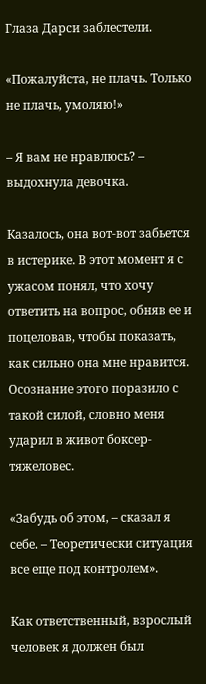Глаза Дарси заблестели.

«Пожалуйста, не плачь. Только не плачь, умоляю!»

– Я вам не нравлюсь? – выдохнула девочка.

Казалось, она вот-вот забьется в истерике. В этот момент я с ужасом понял, что хочу ответить на вопрос, обняв ее и поцеловав, чтобы показать, как сильно она мне нравится. Осознание этого поразило с такой силой, словно меня ударил в живот боксер-тяжеловес.

«Забудь об этом, – сказал я себе. – Теоретически ситуация все еще под контролем».

Как ответственный, взрослый человек я должен был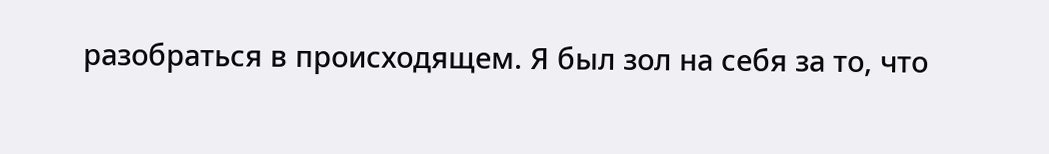разобраться в происходящем. Я был зол на себя за то, что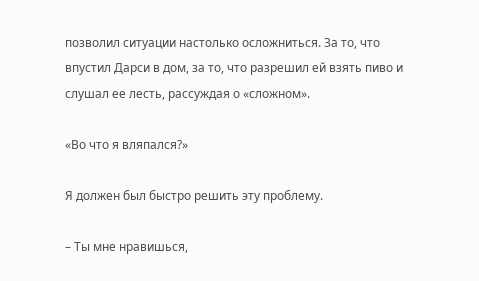позволил ситуации настолько осложниться. За то, что впустил Дарси в дом, за то, что разрешил ей взять пиво и слушал ее лесть, рассуждая о «сложном».

«Во что я вляпался?»

Я должен был быстро решить эту проблему.

– Ты мне нравишься,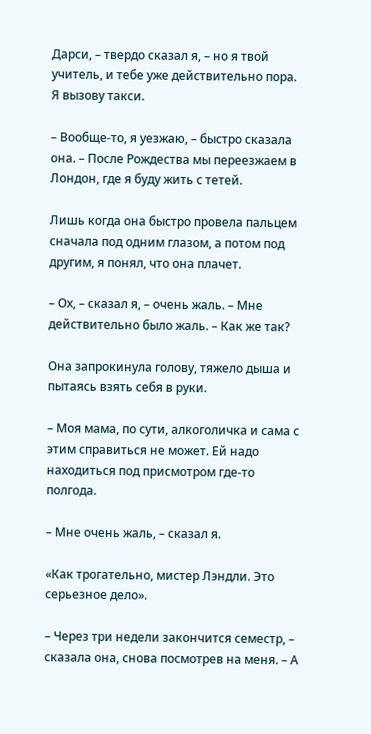Дарси, – твердо сказал я, – но я твой учитель, и тебе уже действительно пора. Я вызову такси.

– Вообще-то, я уезжаю, – быстро сказала она. – После Рождества мы переезжаем в Лондон, где я буду жить с тетей.

Лишь когда она быстро провела пальцем сначала под одним глазом, а потом под другим, я понял, что она плачет.

– Ох, – сказал я, – очень жаль. – Мне действительно было жаль. – Как же так?

Она запрокинула голову, тяжело дыша и пытаясь взять себя в руки.

– Моя мама, по сути, алкоголичка и сама с этим справиться не может. Ей надо находиться под присмотром где-то полгода.

– Мне очень жаль, – сказал я.

«Как трогательно, мистер Лэндли. Это серьезное дело».

– Через три недели закончится семестр, – сказала она, снова посмотрев на меня. – А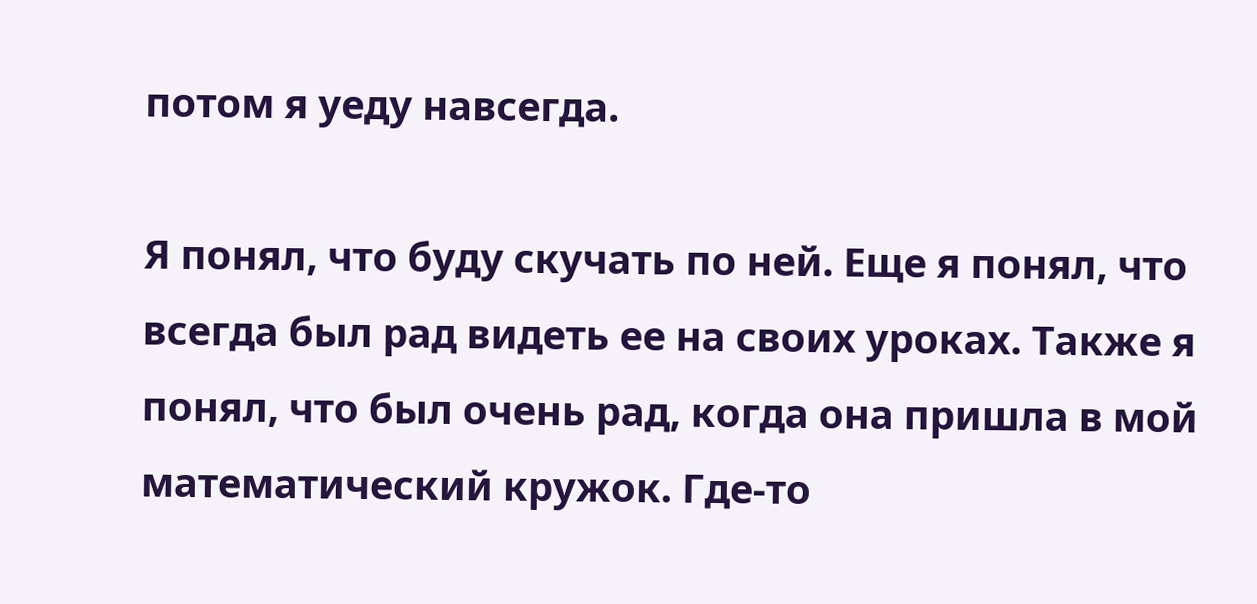потом я уеду навсегда.

Я понял, что буду скучать по ней. Еще я понял, что всегда был рад видеть ее на своих уроках. Также я понял, что был очень рад, когда она пришла в мой математический кружок. Где-то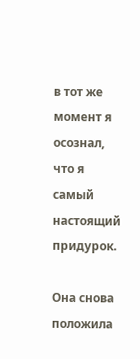в тот же момент я осознал, что я самый настоящий придурок.

Она снова положила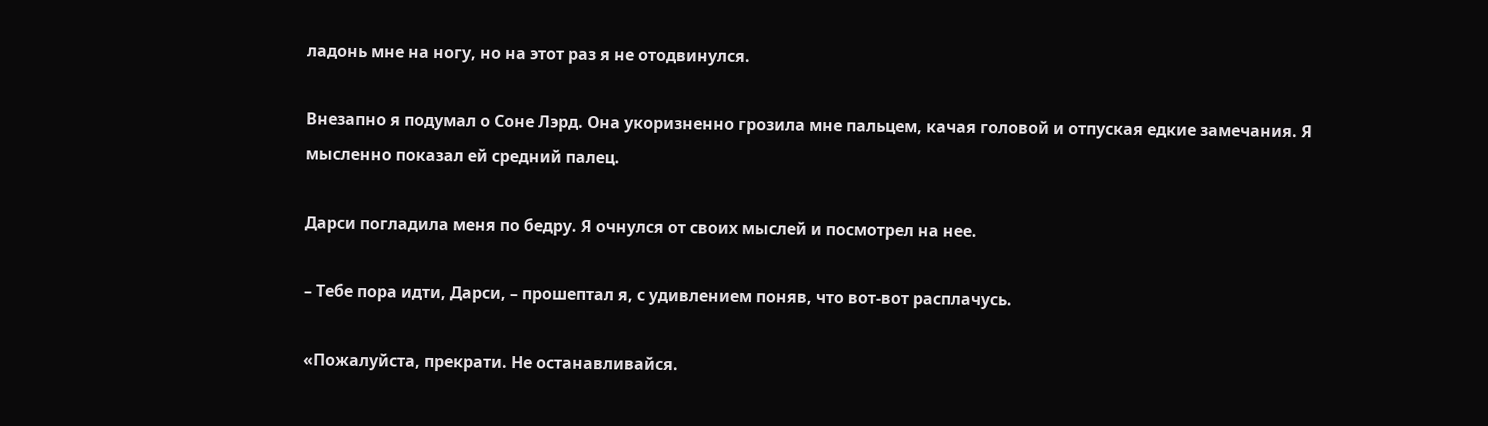ладонь мне на ногу, но на этот раз я не отодвинулся.

Внезапно я подумал о Соне Лэрд. Она укоризненно грозила мне пальцем, качая головой и отпуская едкие замечания. Я мысленно показал ей средний палец.

Дарси погладила меня по бедру. Я очнулся от своих мыслей и посмотрел на нее.

– Тебе пора идти, Дарси, – прошептал я, с удивлением поняв, что вот-вот расплачусь.

«Пожалуйста, прекрати. Не останавливайся.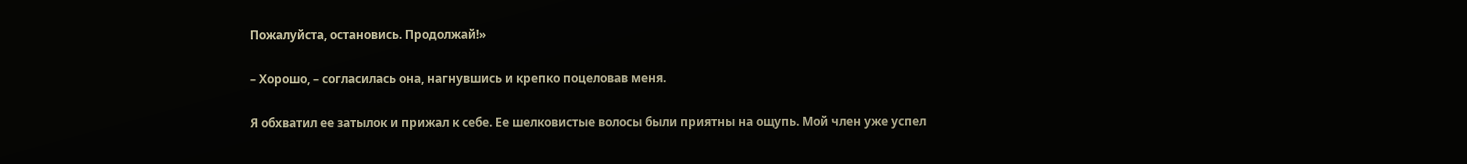Пожалуйста, остановись. Продолжай!»

– Хорошо, – согласилась она, нагнувшись и крепко поцеловав меня.

Я обхватил ее затылок и прижал к себе. Ее шелковистые волосы были приятны на ощупь. Мой член уже успел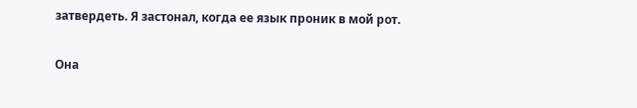затвердеть. Я застонал, когда ее язык проник в мой рот.

Она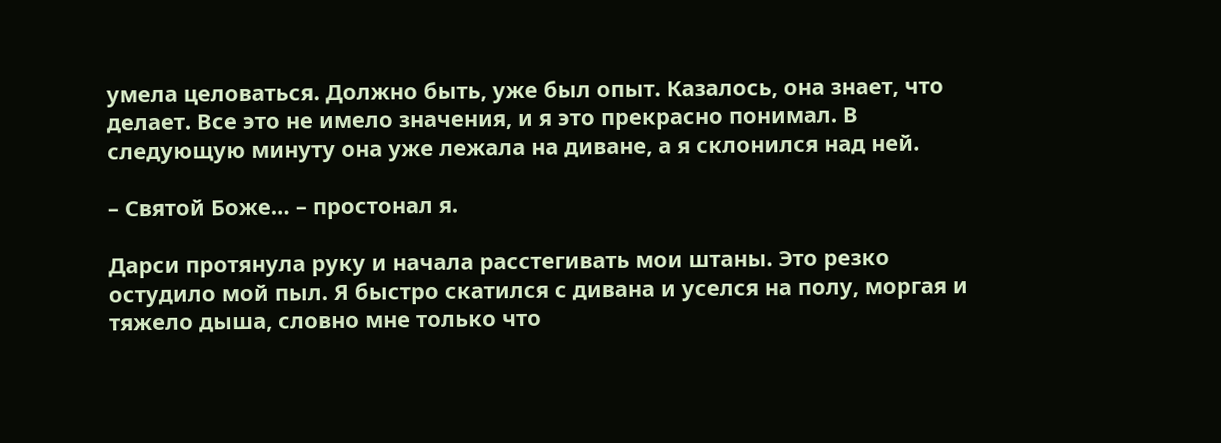умела целоваться. Должно быть, уже был опыт. Казалось, она знает, что делает. Все это не имело значения, и я это прекрасно понимал. В следующую минуту она уже лежала на диване, а я склонился над ней.

– Святой Боже… – простонал я.

Дарси протянула руку и начала расстегивать мои штаны. Это резко остудило мой пыл. Я быстро скатился с дивана и уселся на полу, моргая и тяжело дыша, словно мне только что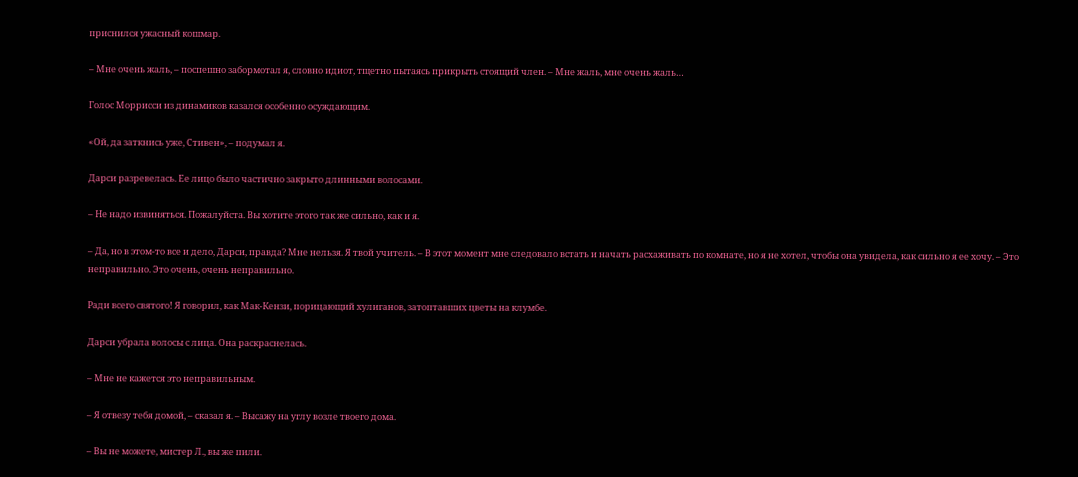приснился ужасный кошмар.

– Мне очень жаль, – поспешно забормотал я, словно идиот, тщетно пытаясь прикрыть стоящий член. – Мне жаль, мне очень жаль…

Голос Моррисси из динамиков казался особенно осуждающим.

«Ой, да заткнись уже, Стивен», – подумал я.

Дарси разревелась. Ее лицо было частично закрыто длинными волосами.

– Не надо извиняться. Пожалуйста. Вы хотите этого так же сильно, как и я.

– Да, но в этом-то все и дело, Дарси, правда? Мне нельзя. Я твой учитель. – В этот момент мне следовало встать и начать расхаживать по комнате, но я не хотел, чтобы она увидела, как сильно я ее хочу. – Это неправильно. Это очень, очень неправильно.

Ради всего святого! Я говорил, как Мак-Кензи, порицающий хулиганов, затоптавших цветы на клумбе.

Дарси убрала волосы с лица. Она раскраснелась.

– Мне не кажется это неправильным.

– Я отвезу тебя домой, – сказал я. – Высажу на углу возле твоего дома.

– Вы не можете, мистер Л., вы же пили.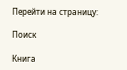Перейти на страницу:

Поиск

Книга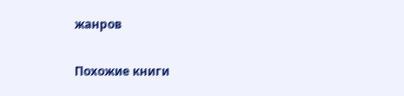жанров

Похожие книги